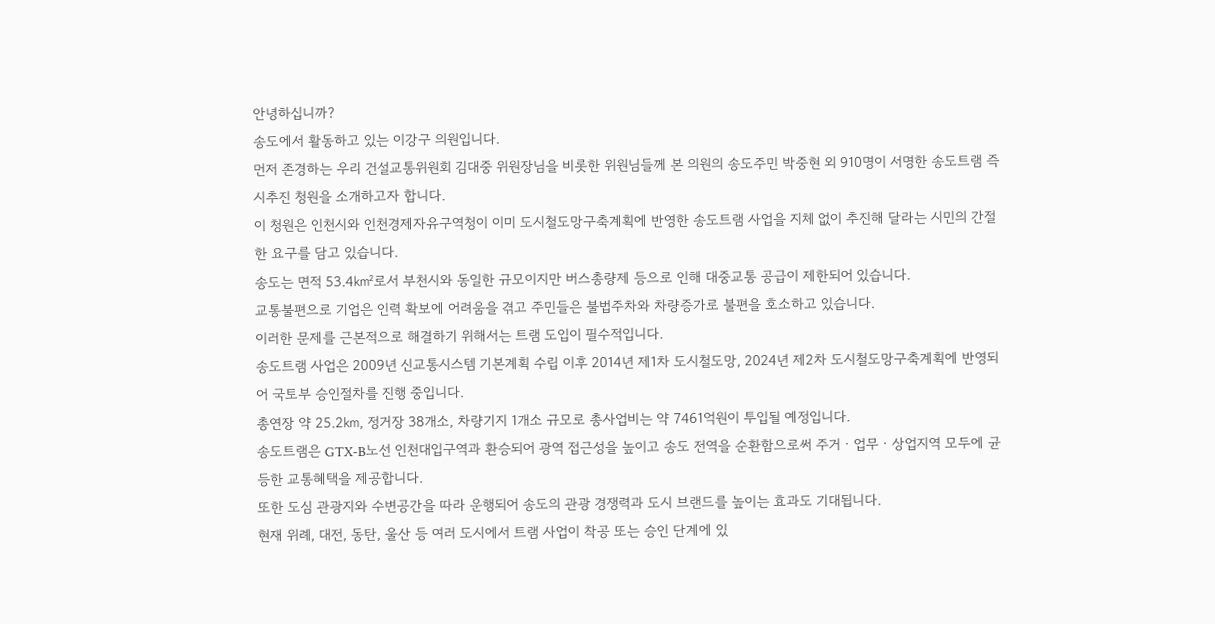안녕하십니까?
송도에서 활동하고 있는 이강구 의원입니다.
먼저 존경하는 우리 건설교통위원회 김대중 위원장님을 비롯한 위원님들께 본 의원의 송도주민 박중현 외 910명이 서명한 송도트램 즉시추진 청원을 소개하고자 합니다.
이 청원은 인천시와 인천경제자유구역청이 이미 도시철도망구축계획에 반영한 송도트램 사업을 지체 없이 추진해 달라는 시민의 간절한 요구를 담고 있습니다.
송도는 면적 53.4㎢로서 부천시와 동일한 규모이지만 버스총량제 등으로 인해 대중교통 공급이 제한되어 있습니다.
교통불편으로 기업은 인력 확보에 어려움을 겪고 주민들은 불법주차와 차량증가로 불편을 호소하고 있습니다.
이러한 문제를 근본적으로 해결하기 위해서는 트램 도입이 필수적입니다.
송도트램 사업은 2009년 신교통시스템 기본계획 수립 이후 2014년 제1차 도시철도망, 2024년 제2차 도시철도망구축계획에 반영되어 국토부 승인절차를 진행 중입니다.
총연장 약 25.2㎞, 정거장 38개소, 차량기지 1개소 규모로 총사업비는 약 7461억원이 투입될 예정입니다.
송도트램은 GTX-B노선 인천대입구역과 환승되어 광역 접근성을 높이고 송도 전역을 순환함으로써 주거ㆍ업무ㆍ상업지역 모두에 균등한 교통혜택을 제공합니다.
또한 도심 관광지와 수변공간을 따라 운행되어 송도의 관광 경쟁력과 도시 브랜드를 높이는 효과도 기대됩니다.
현재 위례, 대전, 동탄, 울산 등 여러 도시에서 트램 사업이 착공 또는 승인 단계에 있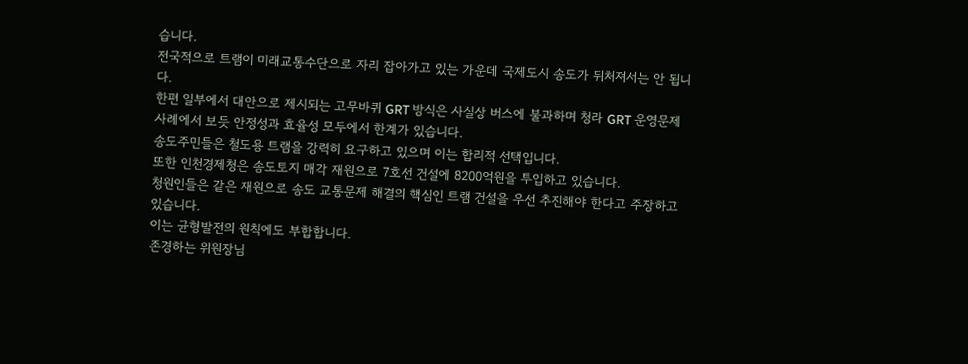습니다.
전국적으로 트램이 미래교통수단으로 자리 잡아가고 있는 가운데 국제도시 송도가 뒤처져서는 안 됩니다.
한편 일부에서 대안으로 제시되는 고무바퀴 GRT 방식은 사실상 버스에 불과하며 청라 GRT 운영문제 사례에서 보듯 안정성과 효율성 모두에서 한계가 있습니다.
송도주민들은 철도용 트램을 강력히 요구하고 있으며 이는 합리적 선택입니다.
또한 인천경제청은 송도토지 매각 재원으로 7호선 건설에 8200억원을 투입하고 있습니다.
청원인들은 같은 재원으로 송도 교통문제 해결의 핵심인 트램 건설을 우선 추진해야 한다고 주장하고 있습니다.
이는 균형발전의 원칙에도 부합합니다.
존경하는 위원장님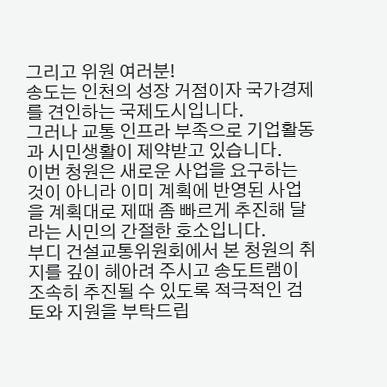그리고 위원 여러분!
송도는 인천의 성장 거점이자 국가경제를 견인하는 국제도시입니다.
그러나 교통 인프라 부족으로 기업활동과 시민생활이 제약받고 있습니다.
이번 청원은 새로운 사업을 요구하는 것이 아니라 이미 계획에 반영된 사업을 계획대로 제때 좀 빠르게 추진해 달라는 시민의 간절한 호소입니다.
부디 건설교통위원회에서 본 청원의 취지를 깊이 헤아려 주시고 송도트램이 조속히 추진될 수 있도록 적극적인 검토와 지원을 부탁드립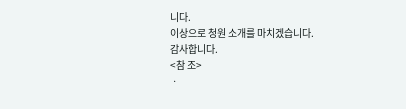니다.
이상으로 청원 소개를 마치겠습니다.
감사합니다.
<참 조>
ㆍ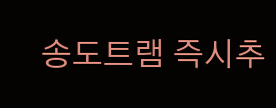송도트램 즉시추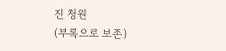진 청원
(부록으로 보존)